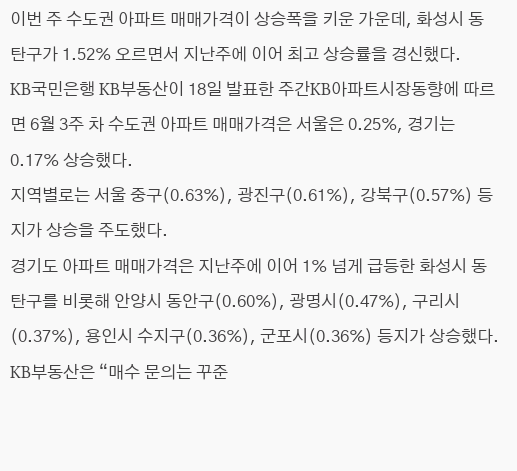이번 주 수도권 아파트 매매가격이 상승폭을 키운 가운데, 화성시 동탄구가 1.52% 오르면서 지난주에 이어 최고 상승률을 경신했다.
KB국민은행 KB부동산이 18일 발표한 주간KB아파트시장동향에 따르면 6월 3주 차 수도권 아파트 매매가격은 서울은 0.25%, 경기는 0.17% 상승했다.
지역별로는 서울 중구(0.63%), 광진구(0.61%), 강북구(0.57%) 등지가 상승을 주도했다.
경기도 아파트 매매가격은 지난주에 이어 1% 넘게 급등한 화성시 동탄구를 비롯해 안양시 동안구(0.60%), 광명시(0.47%), 구리시(0.37%), 용인시 수지구(0.36%), 군포시(0.36%) 등지가 상승했다.
KB부동산은 “매수 문의는 꾸준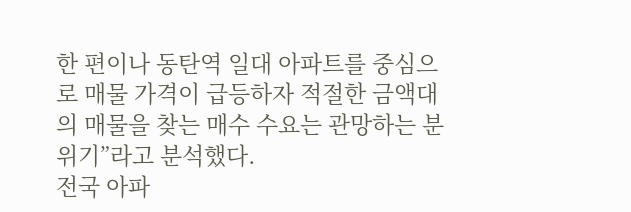한 편이나 동탄역 일대 아파트를 중심으로 매물 가격이 급등하자 적절한 금액대의 매물을 찾는 매수 수요는 관망하는 분위기”라고 분석했다.
전국 아파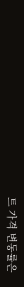트 가격 변동률은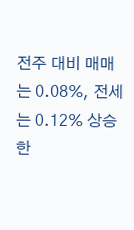전주 대비 매매는 0.08%, 전세는 0.12% 상승한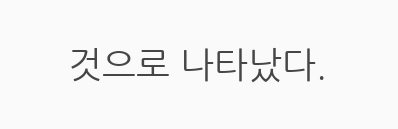것으로 나타났다.